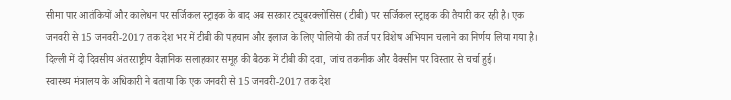सीमा पार आतंकियों और कालेधन पर सर्जिकल स्ट्राइक के बाद अब सरकार ट्यूबरक्लोसिस (टीबी) पर सर्जिकल स्ट्राइक की तैयारी कर रही है। एक जनवरी से 15 जनवरी-2017 तक देश भर में टीबी की पहचान और इलाज के लिए पोलियो की तर्ज पर विशेष अभियान चलाने का निर्णय लिया गया है। दिल्ली में दो दिवसीय अंतरराष्ट्रीय वैज्ञानिक सलाहकार समूह की बैठक में टीबी की दवा, जांच तकनीक और वैक्सीन पर विस्तार से चर्चा हुई।
स्वास्थ्य मंत्रालय के अधिकारी ने बताया कि एक जनवरी से 15 जनवरी-2017 तक देश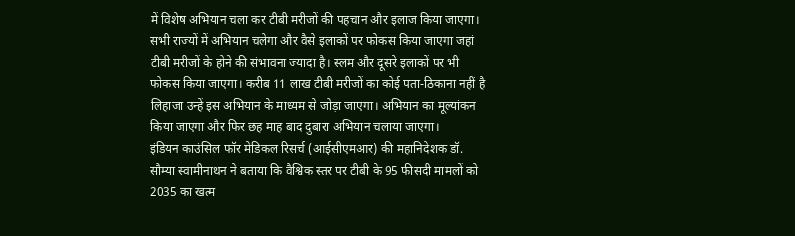में विशेष अभियान चला कर टीबी मरीजों की पहचान और इलाज किया जाएगा। सभी राज्यों में अभियान चलेगा और वैसे इलाकों पर फोकस किया जाएगा जहां टीबी मरीजों के होने की संभावना ज्यादा है। स्लम और दूसरे इलाकों पर भी फोकस किया जाएगा। करीब 11 लाख टीबी मरीजों का कोई पता-ठिकाना नहीं है लिहाजा उन्हें इस अभियान के माध्यम से जोड़ा जाएगा। अभियान का मूल्यांकन किया जाएगा और फिर छह माह बाद दुबारा अभियान चलाया जाएगा।
इंडियन काउंसिल फॉर मेडिकल रिसर्च (आईसीएमआर) की महानिदेशक डॉ. सौम्या स्वामीनाथन ने बताया कि वैश्विक स्तर पर टीबी के 95 फीसदी मामलों को 2035 का खत्म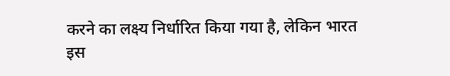करने का लक्ष्य निर्धारित किया गया है, लेकिन भारत इस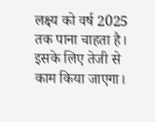लक्ष्य को वर्ष 2025 तक पाना चाहता है। इसके लिए तेजी से काम किया जाएगा।